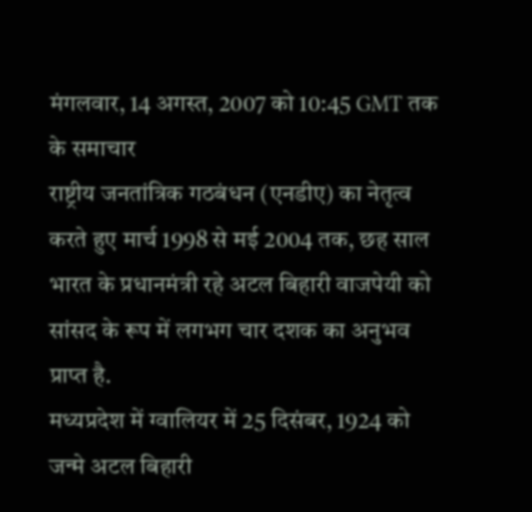मंगलवार, 14 अगस्त, 2007 को 10:45 GMT तक के समाचार
राष्ट्रीय जनतांत्रिक गठबंधन (एनडीए) का नेतृत्व करते हुए मार्च 1998 से मई 2004 तक, छह साल भारत के प्रधानमंत्री रहे अटल बिहारी वाजपेयी को सांसद के रूप में लगभग चार दशक का अनुभव प्राप्त है.
मध्यप्रदेश में ग्वालियर में 25 दिसंबर, 1924 को जन्मे अटल बिहारी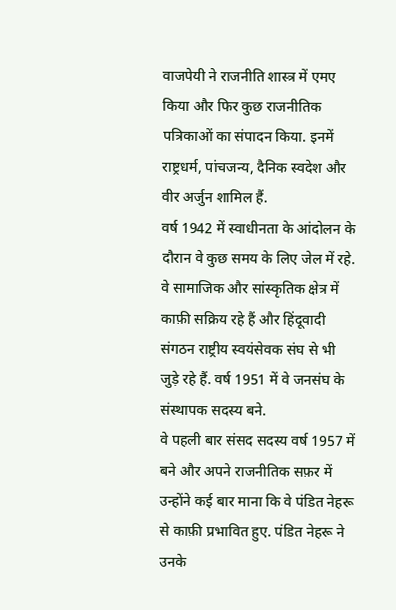वाजपेयी ने राजनीति शास्त्र में एमए किया और फिर कुछ राजनीतिक पत्रिकाओं का संपादन किया. इनमें राष्ट्रधर्म, पांचजन्य, दैनिक स्वदेश और वीर अर्जुन शामिल हैं.
वर्ष 1942 में स्वाधीनता के आंदोलन के दौरान वे कुछ समय के लिए जेल में रहे. वे सामाजिक और सांस्कृतिक क्षेत्र में काफ़ी सक्रिय रहे हैं और हिंदूवादी संगठन राष्ट्रीय स्वयंसेवक संघ से भी जुड़े रहे हैं. वर्ष 1951 में वे जनसंघ के संस्थापक सदस्य बने.
वे पहली बार संसद सदस्य वर्ष 1957 में बने और अपने राजनीतिक सफ़र में उन्होंने कई बार माना कि वे पंडित नेहरू से काफ़ी प्रभावित हुए. पंडित नेहरू ने उनके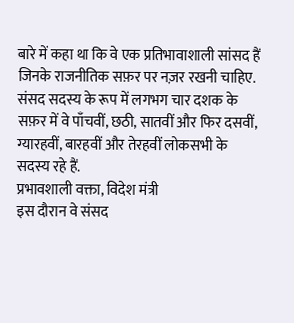बारे में कहा था कि वे एक प्रतिभावाशाली सांसद हैं जिनके राजनीतिक सफ़र पर नज़र रखनी चाहिए.
संसद सदस्य के रूप में लगभग चार दशक के सफ़र में वे पाँचवीं, छठी, सातवीं और फिर दसवीं, ग्यारहवीं, बारहवीं और तेरहवीं लोकसभी के सदस्य रहे हैं.
प्रभावशाली वक्ता, विदेश मंत्री
इस दौरान वे संसद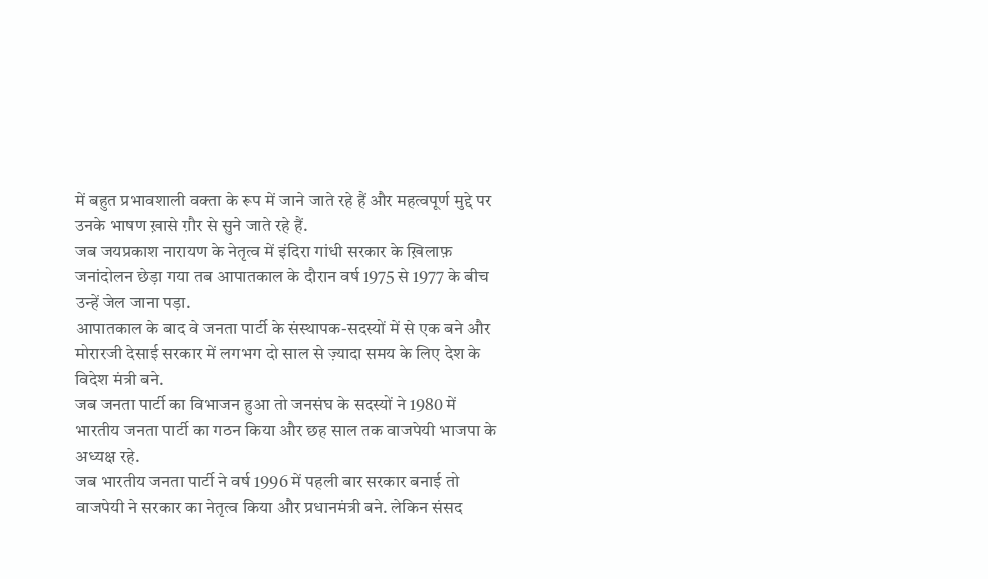में बहुत प्रभावशाली वक्ता के रूप में जाने जाते रहे हैं और महत्वपूर्ण मुद्दे पर उनके भाषण ख़ासे ग़ौर से सुने जाते रहे हैं.
जब जयप्रकाश नारायण के नेतृत्व में इंदिरा गांधी सरकार के ख़िलाफ़ जनांदोलन छेड़ा गया तब आपातकाल के दौरान वर्ष 1975 से 1977 के बीच उन्हें जेल जाना पड़ा.
आपातकाल के बाद वे जनता पार्टी के संस्थापक-सदस्यों में से एक बने और मोरारजी देसाई सरकार में लगभग दो साल से ज़्यादा समय के लिए देश के विदेश मंत्री बने.
जब जनता पार्टी का विभाजन हुआ तो जनसंघ के सदस्यों ने 1980 में भारतीय जनता पार्टी का गठन किया और छह साल तक वाजपेयी भाजपा के अध्यक्ष रहे.
जब भारतीय जनता पार्टी ने वर्ष 1996 में पहली बार सरकार बनाई तो वाजपेयी ने सरकार का नेतृत्व किया और प्रधानमंत्री बने. लेकिन संसद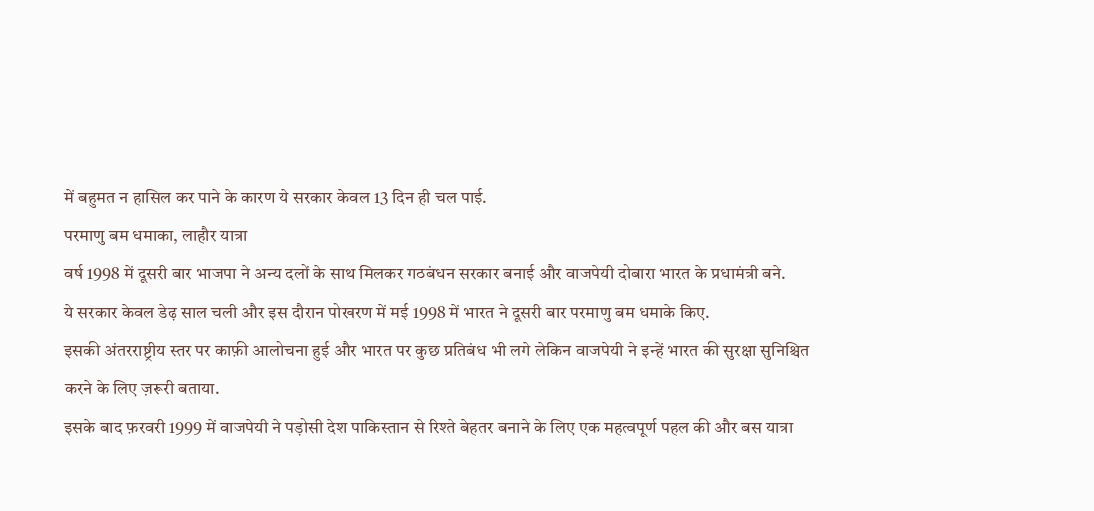में बहुमत न हासिल कर पाने के कारण ये सरकार केवल 13 दिन ही चल पाई.
परमाणु बम धमाका, लाहौर यात्रा
वर्ष 1998 में दूसरी बार भाजपा ने अन्य दलों के साथ मिलकर गठबंधन सरकार बनाई और वाजपेयी दोबारा भारत के प्रधामंत्री बने.
ये सरकार केवल डेढ़ साल चली और इस दौरान पोखरण में मई 1998 में भारत ने दूसरी बार परमाणु बम धमाके किए.
इसकी अंतरराष्ट्रीय स्तर पर काफ़ी आलोचना हुई और भारत पर कुछ प्रतिबंध भी लगे लेकिन वाजपेयी ने इन्हें भारत की सुरक्षा सुनिश्चित करने के लिए ज़रूरी बताया.
इसके बाद फ़रवरी 1999 में वाजपेयी ने पड़ोसी देश पाकिस्तान से रिश्ते बेहतर बनाने के लिए एक महत्वपूर्ण पहल की और बस यात्रा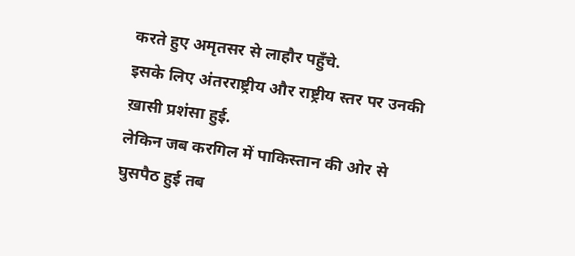करते हुए अमृतसर से लाहौर पहुँचे.
इसके लिए अंतरराष्ट्रीय और राष्ट्रीय स्तर पर उनकी ख़ासी प्रशंसा हुई.
लेकिन जब करगिल में पाकिस्तान की ओर से घुसपैठ हुई तब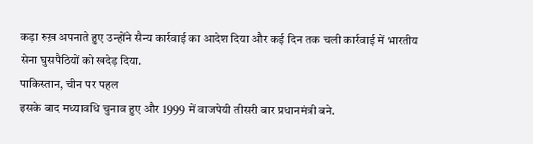कड़ा रुख़ अपनाते हुए उन्होंने सैन्य कार्रवाई का आदेश दिया और कई दिन तक चली कार्रवाई में भारतीय सेना घुसपैठियों को खदेड़ दिया.
पाकिस्तान, चीन पर पहल
इसके बाद मध्यावधि चुनाव हुए और 1999 में वाजपेयी तीसरी बार प्रधानमंत्री बने.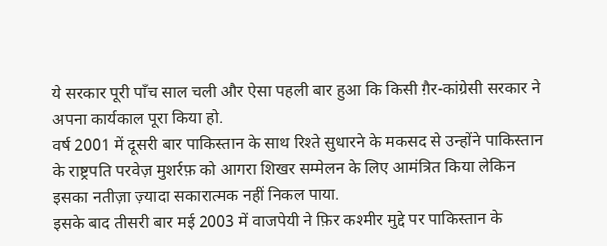ये सरकार पूरी पाँच साल चली और ऐसा पहली बार हुआ कि किसी ग़ैर-कांग्रेसी सरकार ने अपना कार्यकाल पूरा किया हो.
वर्ष 2001 में दूसरी बार पाकिस्तान के साथ रिश्ते सुधारने के मकसद से उन्होंने पाकिस्तान के राष्ट्रपति परवेज़ मुशर्रफ़ को आगरा शिखर सम्मेलन के लिए आमंत्रित किया लेकिन इसका नतीज़ा ज़्यादा सकारात्मक नहीं निकल पाया.
इसके बाद तीसरी बार मई 2003 में वाजपेयी ने फ़िर कश्मीर मुद्दे पर पाकिस्तान के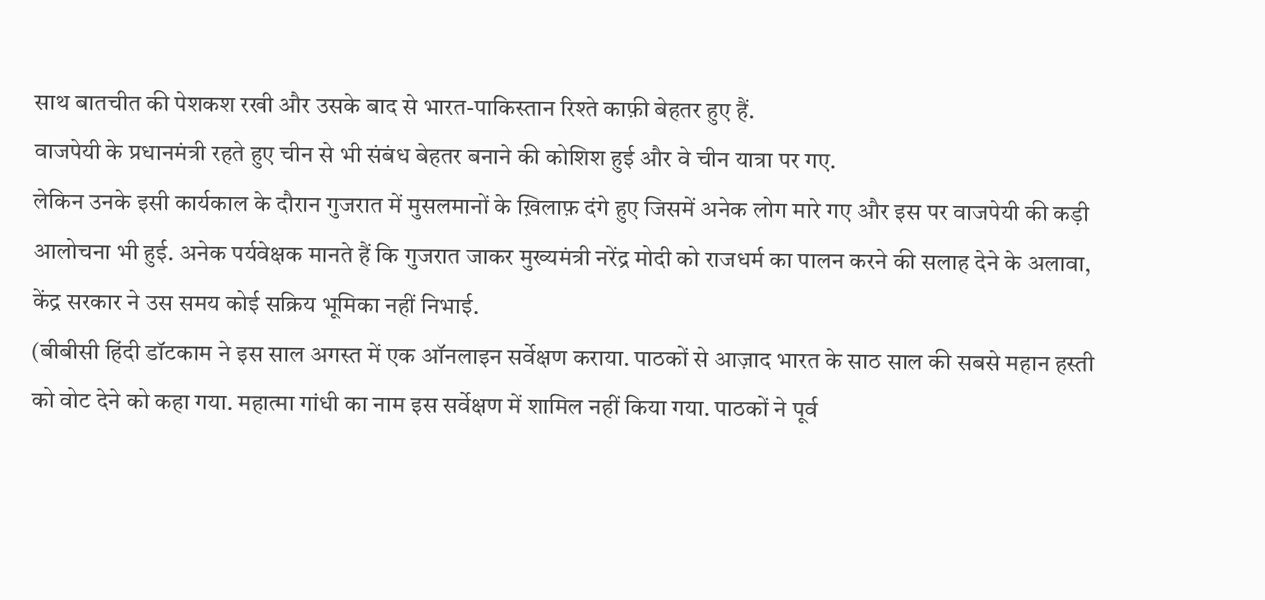साथ बातचीत की पेशकश रखी और उसके बाद से भारत-पाकिस्तान रिश्ते काफ़ी बेहतर हुए हैं.
वाजपेयी के प्रधानमंत्री रहते हुए चीन से भी संबंध बेहतर बनाने की कोशिश हुई और वे चीन यात्रा पर गए.
लेकिन उनके इसी कार्यकाल के दौरान गुजरात में मुसलमानों के ख़िलाफ़ दंगे हुए जिसमें अनेक लोग मारे गए और इस पर वाजपेयी की कड़ी आलोचना भी हुई. अनेक पर्यवेक्षक मानते हैं कि गुजरात जाकर मुख्यमंत्री नरेंद्र मोदी को राजधर्म का पालन करने की सलाह देने के अलावा, केंद्र सरकार ने उस समय कोई सक्रिय भूमिका नहीं निभाई.
(बीबीसी हिंदी डॉटकाम ने इस साल अगस्त में एक ऑनलाइन सर्वेक्षण कराया. पाठकों से आज़ाद भारत के साठ साल की सबसे महान हस्ती को वोट देने को कहा गया. महात्मा गांधी का नाम इस सर्वेक्षण में शामिल नहीं किया गया. पाठकों ने पूर्व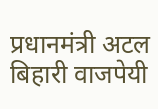प्रधानमंत्री अटल बिहारी वाजपेयी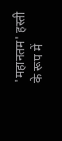'महानतम' हस्ती के रूप में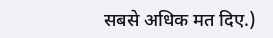सबसे अधिक मत दिए.)